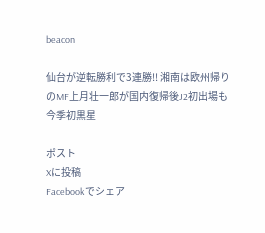beacon

仙台が逆転勝利で3連勝!! 湘南は欧州帰りのMF上月壮一郎が国内復帰後J2初出場も今季初黒星

ポスト
Xに投稿
Facebookでシェア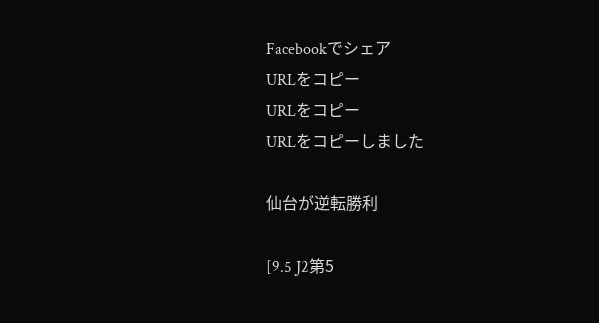Facebookでシェア
URLをコピー
URLをコピー
URLをコピーしました

仙台が逆転勝利

[9.5 J2第5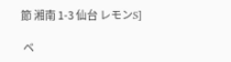節 湘南 1-3 仙台 レモンS]

 ベ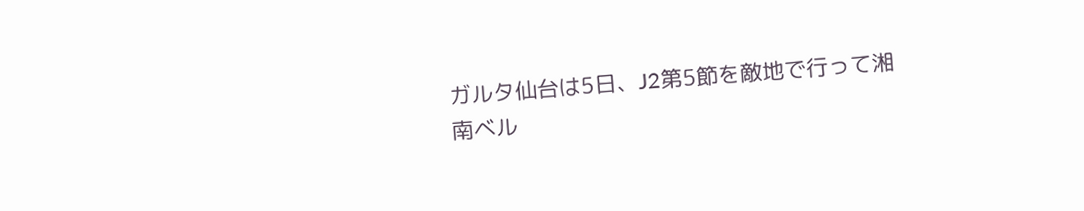ガルタ仙台は5日、J2第5節を敵地で行って湘南ベル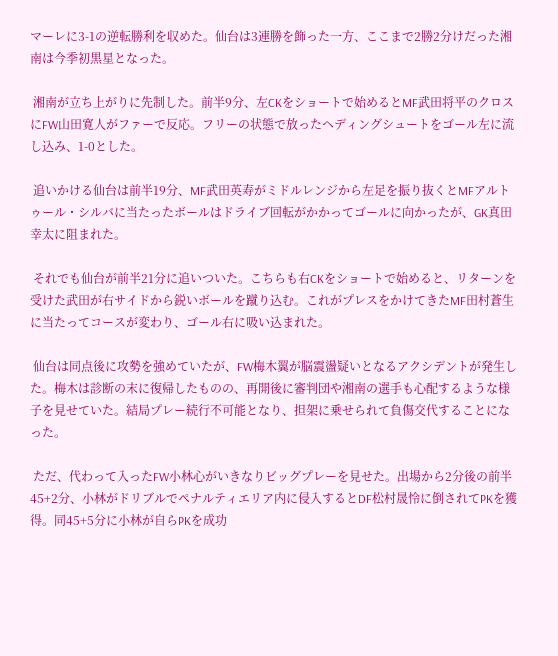マーレに3-1の逆転勝利を収めた。仙台は3連勝を飾った一方、ここまで2勝2分けだった湘南は今季初黒星となった。

 湘南が立ち上がりに先制した。前半9分、左CKをショートで始めるとMF武田将平のクロスにFW山田寛人がファーで反応。フリーの状態で放ったヘディングシュートをゴール左に流し込み、1-0とした。

 追いかける仙台は前半19分、MF武田英寿がミドルレンジから左足を振り抜くとMFアルトゥール・シルバに当たったボールはドライブ回転がかかってゴールに向かったが、GK真田幸太に阻まれた。

 それでも仙台が前半21分に追いついた。こちらも右CKをショートで始めると、リターンを受けた武田が右サイドから鋭いボールを蹴り込む。これがプレスをかけてきたMF田村蒼生に当たってコースが変わり、ゴール右に吸い込まれた。

 仙台は同点後に攻勢を強めていたが、FW梅木翼が脳震盪疑いとなるアクシデントが発生した。梅木は診断の末に復帰したものの、再開後に審判団や湘南の選手も心配するような様子を見せていた。結局プレー続行不可能となり、担架に乗せられて負傷交代することになった。

 ただ、代わって入ったFW小林心がいきなりビッグプレーを見せた。出場から2分後の前半45+2分、小林がドリブルでペナルティエリア内に侵入するとDF松村晟怜に倒されてPKを獲得。同45+5分に小林が自らPKを成功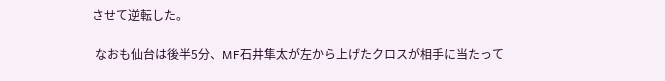させて逆転した。

 なおも仙台は後半5分、MF石井隼太が左から上げたクロスが相手に当たって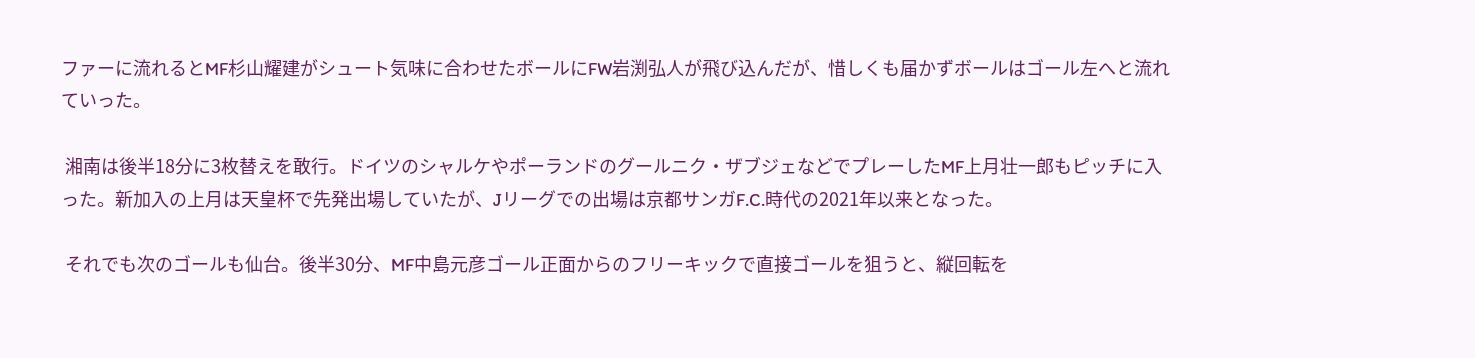ファーに流れるとMF杉山耀建がシュート気味に合わせたボールにFW岩渕弘人が飛び込んだが、惜しくも届かずボールはゴール左へと流れていった。

 湘南は後半18分に3枚替えを敢行。ドイツのシャルケやポーランドのグールニク・ザブジェなどでプレーしたMF上月壮一郎もピッチに入った。新加入の上月は天皇杯で先発出場していたが、Jリーグでの出場は京都サンガF.C.時代の2021年以来となった。

 それでも次のゴールも仙台。後半30分、MF中島元彦ゴール正面からのフリーキックで直接ゴールを狙うと、縦回転を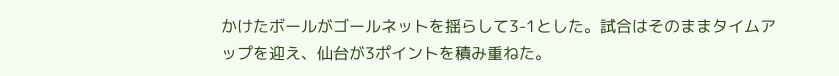かけたボールがゴールネットを揺らして3-1とした。試合はそのままタイムアップを迎え、仙台が3ポイントを積み重ねた。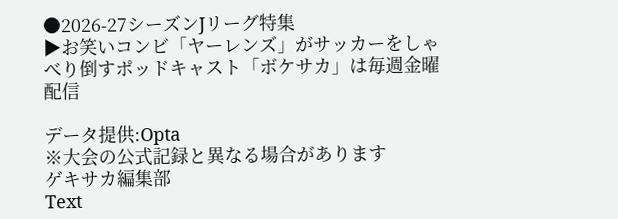●2026-27シーズンJリーグ特集
▶お笑いコンビ「ヤーレンズ」がサッカーをしゃべり倒すポッドキャスト「ボケサカ」は毎週金曜配信

データ提供:Opta
※大会の公式記録と異なる場合があります
ゲキサカ編集部
Text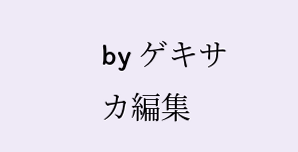by ゲキサカ編集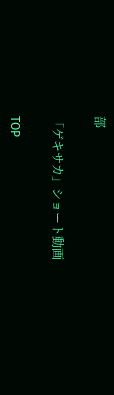部

「ゲキサカ」ショート動画

TOP